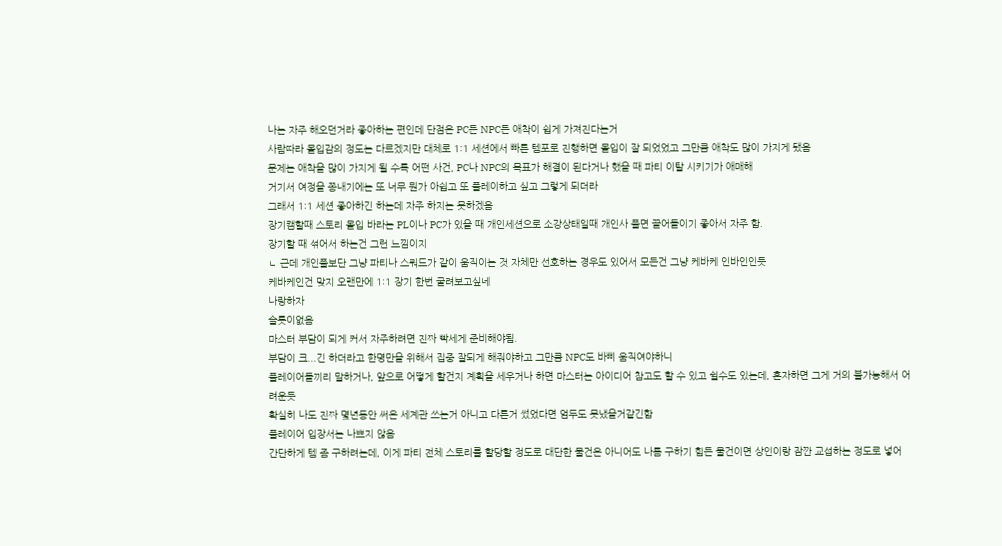나는 자주 해오던거라 좋아하는 편인데 단점은 PC든 NPC든 애착이 쉽게 가져진다는거
사람따라 몰입감의 정도는 다르겠지만 대체로 1:1 세션에서 빠른 템포로 진행하면 몰입이 잘 되었었고 그만큼 애착도 많이 가지게 됐음
문제는 애착을 많이 가지게 될 수록 어떤 사건, PC나 NPC의 목표가 해결이 된다거나 했을 때 파티 이탈 시키기가 애매해
거기서 여정을 쫑내기에는 또 너무 뭔가 아쉽고 또 플레이하고 싶고 그렇게 되더라
그래서 1:1 세션 좋아하긴 하는데 자주 하지는 못하겠음
장기캠할때 스토리 몰입 바라는 PL이나 PC가 있을 때 개인세션으로 소강상태일때 개인사 풀면 끌어들이기 좋아서 자주 함.
장기할 때 섞어서 하는건 그런 느낌이지
ㄴ 근데 개인플보단 그냥 파티나 스쿼드가 같이 움직이는 것 자체만 선호하는 경우도 있어서 모든건 그냥 케바케 인바인인듯
케바케인건 맞지 오랜만에 1:1 장기 한번 굴려보고싶네
나랑하자
슬롯이없음
마스터 부담이 되게 커서 자주하려면 진짜 빡세게 준비해야됨.
부담이 크...긴 하더라고 한명만을 위해서 집중 잘되게 해줘야하고 그만큼 NPC도 바삐 움직여야하니
플레이어들끼리 말하거나, 앞으로 어떻게 할건지 계획을 세우거나 하면 마스터는 아이디어 참고도 할 수 있고 쉴수도 있는데, 혼자하면 그게 거의 불가능해서 어려운듯
확실히 나도 진짜 몇년동안 써온 세계관 쓰는거 아니고 다른거 썼었다면 엄두도 못냈을거같긴함
플레이어 입장서는 나쁘지 않음
간단하게 템 좀 구하려는데, 이게 파티 전체 스토리를 할당할 정도로 대단한 물건은 아니어도 나름 구하기 힘든 물건이면 상인이랑 잠깐 교섭하는 정도로 넣어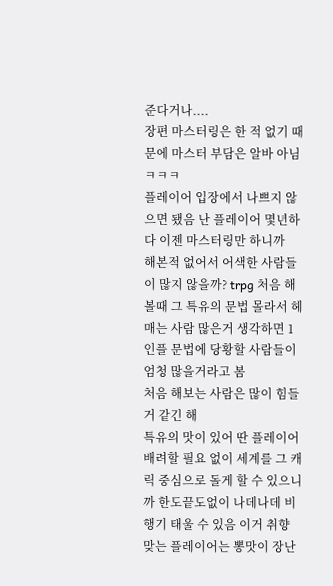준다거나....
장편 마스터링은 한 적 없기 때문에 마스터 부담은 알바 아님 ㅋㅋㅋ
플레이어 입장에서 나쁘지 않으면 됐음 난 플레이어 몇년하다 이젠 마스터링만 하니까
해본적 없어서 어색한 사람들이 많지 않을까? trpg 처음 해볼때 그 특유의 문법 몰라서 헤매는 사람 많은거 생각하면 1인플 문법에 당황할 사람들이 엄청 많을거라고 봄
처음 해보는 사람은 많이 힘들거 같긴 해
특유의 맛이 있어 딴 플레이어 배려할 필요 없이 세계를 그 캐릭 중심으로 돌게 할 수 있으니까 한도끝도없이 나데나데 비행기 태울 수 있음 이거 취향 맞는 플레이어는 뽕맛이 장난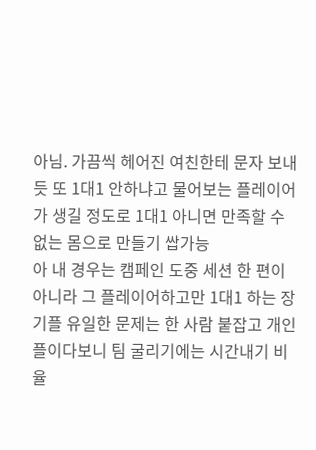아님. 가끔씩 헤어진 여친한테 문자 보내듯 또 1대1 안하냐고 물어보는 플레이어가 생길 정도로 1대1 아니면 만족할 수 없는 몸으로 만들기 쌉가능
아 내 경우는 캠페인 도중 세션 한 편이 아니라 그 플레이어하고만 1대1 하는 장기플 유일한 문제는 한 사람 붙잡고 개인 플이다보니 팀 굴리기에는 시간내기 비율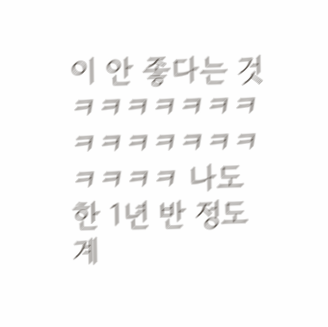이 안 좋다는 것
ㅋㅋㅋㅋㅋㅋㅋㅋㅋㅋㅋㅋㅋㅋㅋㅋㅋㅋ 나도 한 1년 반 정도 계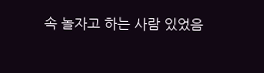속 놀자고 하는 사람 있었음